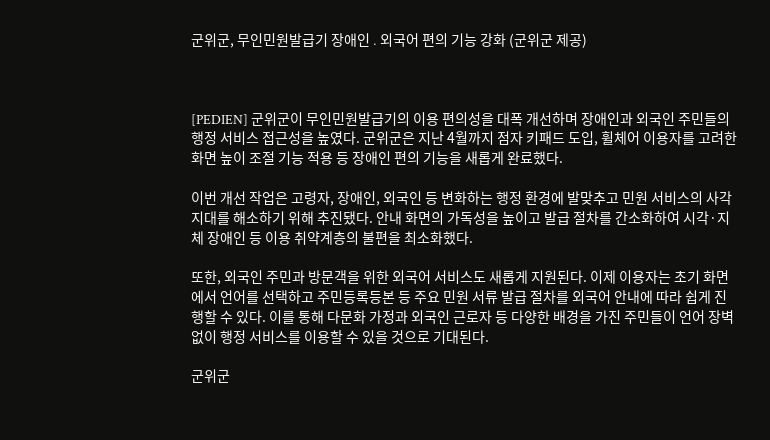군위군, 무인민원발급기 장애인․외국어 편의 기능 강화 (군위군 제공)



[PEDIEN] 군위군이 무인민원발급기의 이용 편의성을 대폭 개선하며 장애인과 외국인 주민들의 행정 서비스 접근성을 높였다. 군위군은 지난 4월까지 점자 키패드 도입, 휠체어 이용자를 고려한 화면 높이 조절 기능 적용 등 장애인 편의 기능을 새롭게 완료했다.

이번 개선 작업은 고령자, 장애인, 외국인 등 변화하는 행정 환경에 발맞추고 민원 서비스의 사각지대를 해소하기 위해 추진됐다. 안내 화면의 가독성을 높이고 발급 절차를 간소화하여 시각·지체 장애인 등 이용 취약계층의 불편을 최소화했다.

또한, 외국인 주민과 방문객을 위한 외국어 서비스도 새롭게 지원된다. 이제 이용자는 초기 화면에서 언어를 선택하고 주민등록등본 등 주요 민원 서류 발급 절차를 외국어 안내에 따라 쉽게 진행할 수 있다. 이를 통해 다문화 가정과 외국인 근로자 등 다양한 배경을 가진 주민들이 언어 장벽 없이 행정 서비스를 이용할 수 있을 것으로 기대된다.

군위군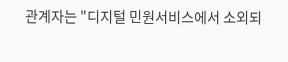관계자는 "디지털 민원서비스에서 소외되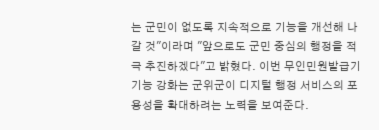는 군민이 없도록 지속적으로 기능을 개선해 나갈 것"이라며 "앞으로도 군민 중심의 행정을 적극 추진하겠다"고 밝혔다. 이번 무인민원발급기 기능 강화는 군위군이 디지털 행정 서비스의 포용성을 확대하려는 노력을 보여준다.